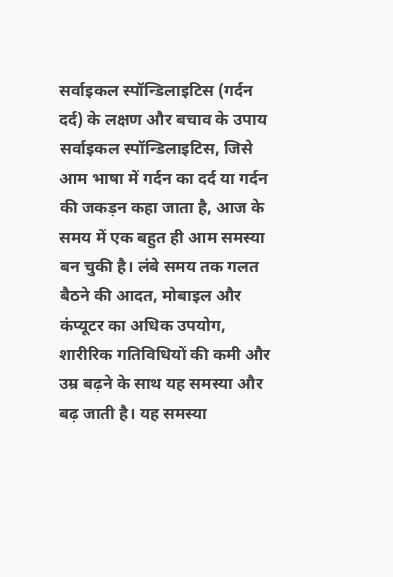सर्वाइकल स्पॉन्डिलाइटिस (गर्दन दर्द) के लक्षण और बचाव के उपाय
सर्वाइकल स्पॉन्डिलाइटिस, जिसे आम भाषा में गर्दन का दर्द या गर्दन की जकड़न कहा जाता है, आज के समय में एक बहुत ही आम समस्या बन चुकी है। लंबे समय तक गलत बैठने की आदत, मोबाइल और कंप्यूटर का अधिक उपयोग, शारीरिक गतिविधियों की कमी और उम्र बढ़ने के साथ यह समस्या और बढ़ जाती है। यह समस्या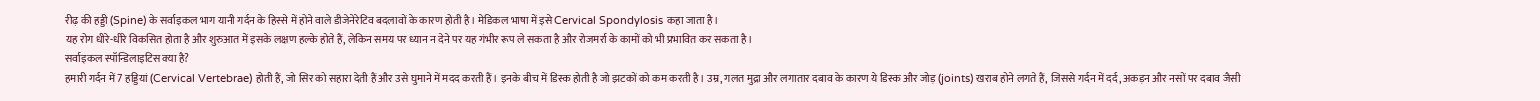रीढ़ की हड्डी (Spine) के सर्वाइकल भाग यानी गर्दन के हिस्से में होने वाले डीजेनेरेटिव बदलावों के कारण होती है। मेडिकल भाषा में इसे Cervical Spondylosis कहा जाता है।
यह रोग धीरे-धीरे विकसित होता है और शुरुआत में इसके लक्षण हल्के होते हैं, लेकिन समय पर ध्यान न देने पर यह गंभीर रूप ले सकता है और रोजमर्रा के कामों को भी प्रभावित कर सकता है।
सर्वाइकल स्पॉन्डिलाइटिस क्या है?
हमारी गर्दन में 7 हड्डियां (Cervical Vertebrae) होती हैं, जो सिर को सहारा देती हैं और उसे घुमाने में मदद करती हैं। इनके बीच में डिस्क होती है जो झटकों को कम करती है। उम्र, गलत मुद्रा और लगातार दबाव के कारण ये डिस्क और जोड़ (joints) खराब होने लगते हैं, जिससे गर्दन में दर्द, अकड़न और नसों पर दबाव जैसी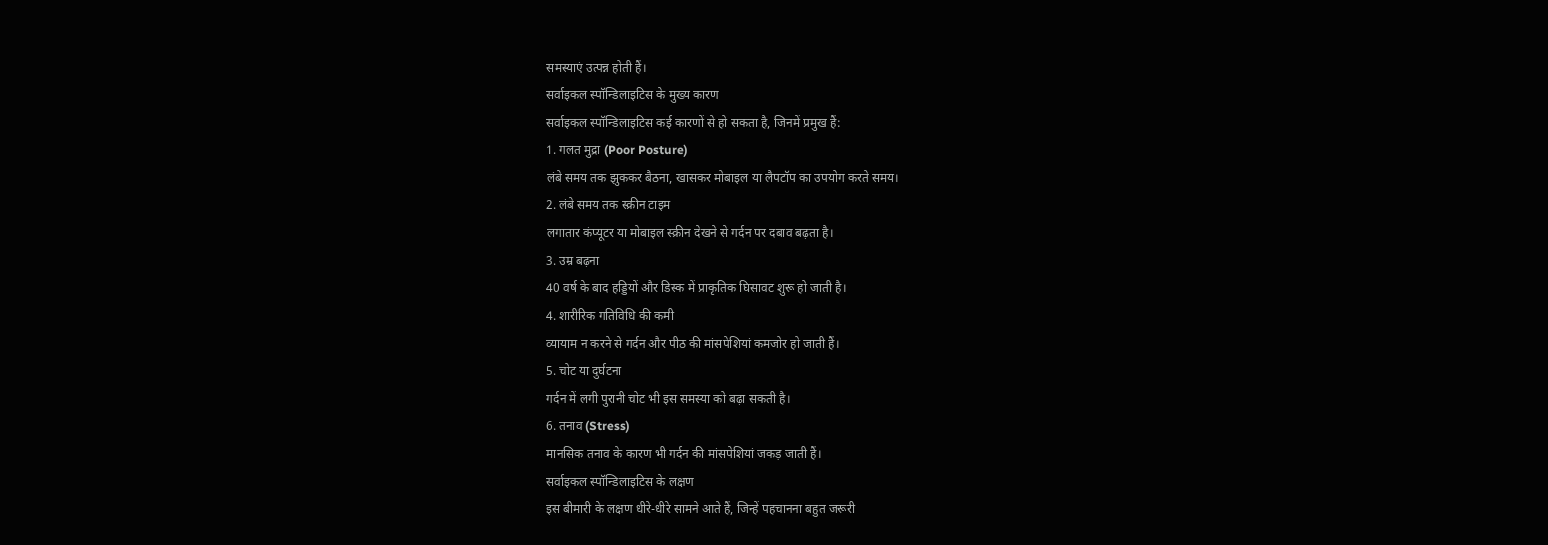समस्याएं उत्पन्न होती हैं।
सर्वाइकल स्पॉन्डिलाइटिस के मुख्य कारण
सर्वाइकल स्पॉन्डिलाइटिस कई कारणों से हो सकता है, जिनमें प्रमुख हैं:
1. गलत मुद्रा (Poor Posture)
लंबे समय तक झुककर बैठना, खासकर मोबाइल या लैपटॉप का उपयोग करते समय।
2. लंबे समय तक स्क्रीन टाइम
लगातार कंप्यूटर या मोबाइल स्क्रीन देखने से गर्दन पर दबाव बढ़ता है।
3. उम्र बढ़ना
40 वर्ष के बाद हड्डियों और डिस्क में प्राकृतिक घिसावट शुरू हो जाती है।
4. शारीरिक गतिविधि की कमी
व्यायाम न करने से गर्दन और पीठ की मांसपेशियां कमजोर हो जाती हैं।
5. चोट या दुर्घटना
गर्दन में लगी पुरानी चोट भी इस समस्या को बढ़ा सकती है।
6. तनाव (Stress)
मानसिक तनाव के कारण भी गर्दन की मांसपेशियां जकड़ जाती हैं।
सर्वाइकल स्पॉन्डिलाइटिस के लक्षण
इस बीमारी के लक्षण धीरे-धीरे सामने आते हैं, जिन्हें पहचानना बहुत जरूरी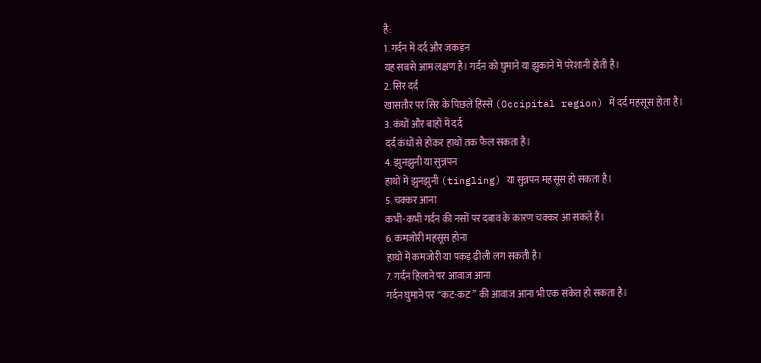है:
1. गर्दन में दर्द और जकड़न
यह सबसे आम लक्षण है। गर्दन को घुमाने या झुकाने में परेशानी होती है।
2. सिर दर्द
खासतौर पर सिर के पिछले हिस्से (Occipital region) में दर्द महसूस होता है।
3. कंधों और बाहों में दर्द
दर्द कंधों से होकर हाथों तक फैल सकता है।
4. झुनझुनी या सुन्नपन
हाथों में झुनझुनी (tingling) या सुन्नपन महसूस हो सकता है।
5. चक्कर आना
कभी-कभी गर्दन की नसों पर दबाव के कारण चक्कर आ सकते हैं।
6. कमजोरी महसूस होना
हाथों में कमजोरी या पकड़ ढीली लग सकती है।
7. गर्दन हिलाने पर आवाज आना
गर्दन घुमाने पर “कट-कट” की आवाज आना भी एक संकेत हो सकता है।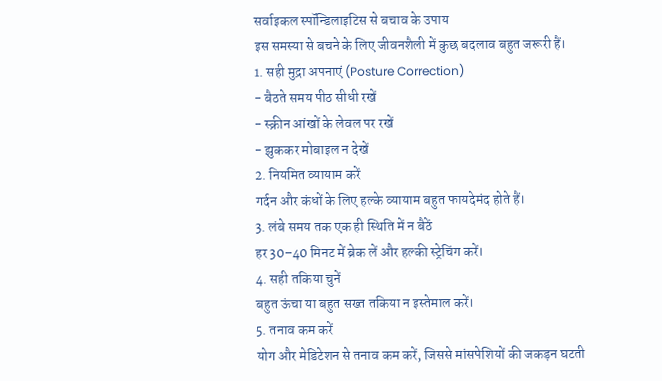सर्वाइकल स्पॉन्डिलाइटिस से बचाव के उपाय
इस समस्या से बचने के लिए जीवनशैली में कुछ बदलाव बहुत जरूरी हैं।
1. सही मुद्रा अपनाएं (Posture Correction)
- बैठते समय पीठ सीधी रखें
- स्क्रीन आंखों के लेवल पर रखें
- झुककर मोबाइल न देखें
2. नियमित व्यायाम करें
गर्दन और कंधों के लिए हल्के व्यायाम बहुत फायदेमंद होते हैं।
3. लंबे समय तक एक ही स्थिति में न बैठें
हर 30–40 मिनट में ब्रेक लें और हल्की स्ट्रेचिंग करें।
4. सही तकिया चुनें
बहुत ऊंचा या बहुत सख्त तकिया न इस्तेमाल करें।
5. तनाव कम करें
योग और मेडिटेशन से तनाव कम करें, जिससे मांसपेशियों की जकड़न घटती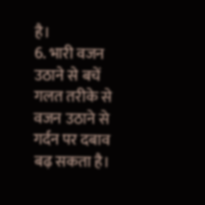है।
6. भारी वजन उठाने से बचें
गलत तरीके से वजन उठाने से गर्दन पर दबाव बढ़ सकता है।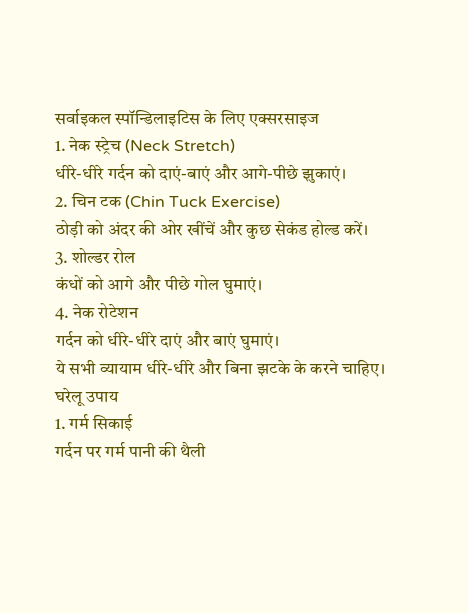सर्वाइकल स्पॉन्डिलाइटिस के लिए एक्सरसाइज
1. नेक स्ट्रेच (Neck Stretch)
धीरे-धीरे गर्दन को दाएं-बाएं और आगे-पीछे झुकाएं।
2. चिन टक (Chin Tuck Exercise)
ठोड़ी को अंदर की ओर खींचें और कुछ सेकंड होल्ड करें।
3. शोल्डर रोल
कंधों को आगे और पीछे गोल घुमाएं।
4. नेक रोटेशन
गर्दन को धीरे-धीरे दाएं और बाएं घुमाएं।
ये सभी व्यायाम धीरे-धीरे और बिना झटके के करने चाहिए।
घरेलू उपाय
1. गर्म सिकाई
गर्दन पर गर्म पानी की थैली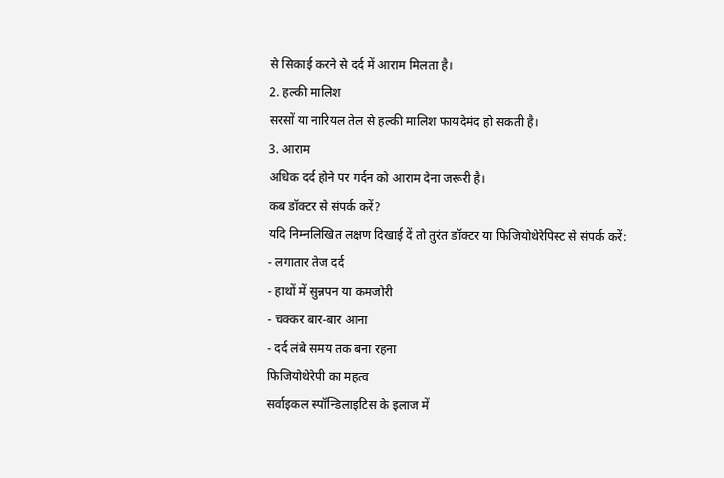से सिकाई करने से दर्द में आराम मिलता है।
2. हल्की मालिश
सरसों या नारियल तेल से हल्की मालिश फायदेमंद हो सकती है।
3. आराम
अधिक दर्द होने पर गर्दन को आराम देना जरूरी है।
कब डॉक्टर से संपर्क करें?
यदि निम्नलिखित लक्षण दिखाई दें तो तुरंत डॉक्टर या फिजियोथेरेपिस्ट से संपर्क करें:
- लगातार तेज दर्द
- हाथों में सुन्नपन या कमजोरी
- चक्कर बार-बार आना
- दर्द लंबे समय तक बना रहना
फिजियोथेरेपी का महत्व
सर्वाइकल स्पॉन्डिलाइटिस के इलाज में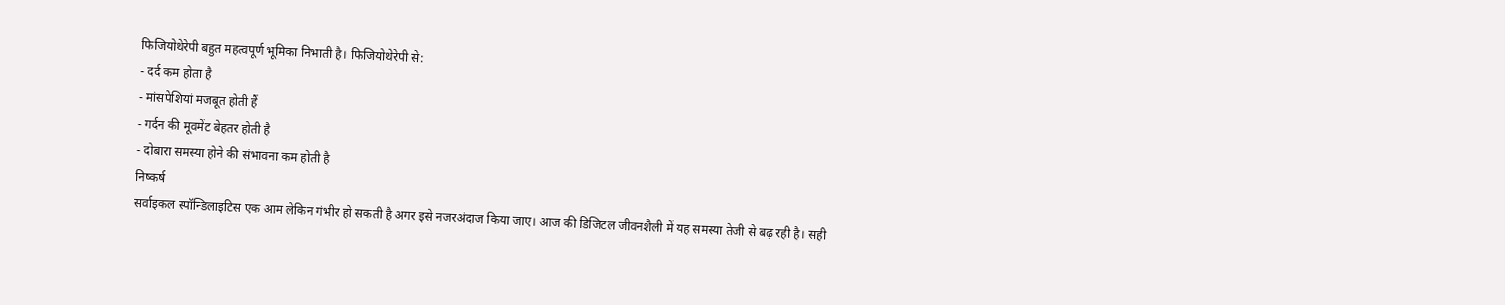फिजियोथेरेपी बहुत महत्वपूर्ण भूमिका निभाती है। फिजियोथेरेपी से:
- दर्द कम होता है
- मांसपेशियां मजबूत होती हैं
- गर्दन की मूवमेंट बेहतर होती है
- दोबारा समस्या होने की संभावना कम होती है
निष्कर्ष
सर्वाइकल स्पॉन्डिलाइटिस एक आम लेकिन गंभीर हो सकती है अगर इसे नजरअंदाज किया जाए। आज की डिजिटल जीवनशैली में यह समस्या तेजी से बढ़ रही है। सही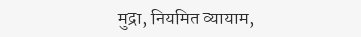मुद्रा, नियमित व्यायाम,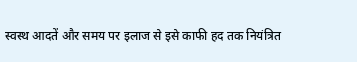स्वस्थ आदतें और समय पर इलाज से इसे काफी हद तक नियंत्रित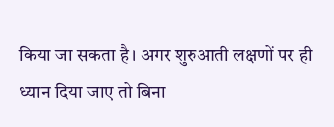किया जा सकता है। अगर शुरुआती लक्षणों पर ही ध्यान दिया जाए तो बिना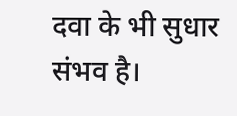दवा के भी सुधार संभव है।